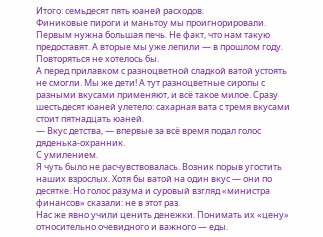Итого: семьдесят пять юаней расходов.
Финиковые пироги и маньтоу мы проигнорировали. Первым нужна большая печь. Не факт, что нам такую предоставят. А вторые мы уже лепили — в прошлом году. Повторяться не хотелось бы.
А перед прилавком с разноцветной сладкой ватой устоять не смогли. Мы же дети! А тут разноцветные сиропы с разными вкусами применяют, и всё такое милое. Сразу шестьдесят юаней улетело: сахарная вата с тремя вкусами стоит пятнадцать юаней.
— Вкус детства, — впервые за всё время подал голос дяденька-охранник.
С умилением.
Я чуть было не расчувствовалась. Возник порыв угостить наших взрослых. Хотя бы ватой на один вкус — они по десятке. Но голос разума и суровый взгляд «министра финансов» сказали: не в этот раз.
Нас же явно учили ценить денежки. Понимать их «цену» относительно очевидного и важного — еды.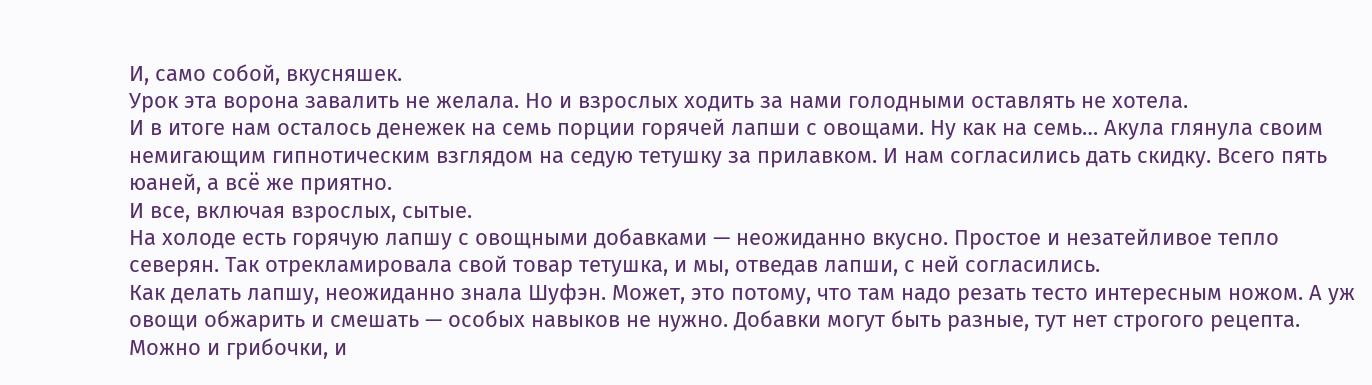И, само собой, вкусняшек.
Урок эта ворона завалить не желала. Но и взрослых ходить за нами голодными оставлять не хотела.
И в итоге нам осталось денежек на семь порции горячей лапши с овощами. Ну как на семь… Акула глянула своим немигающим гипнотическим взглядом на седую тетушку за прилавком. И нам согласились дать скидку. Всего пять юаней, а всё же приятно.
И все, включая взрослых, сытые.
На холоде есть горячую лапшу с овощными добавками — неожиданно вкусно. Простое и незатейливое тепло северян. Так отрекламировала свой товар тетушка, и мы, отведав лапши, с ней согласились.
Как делать лапшу, неожиданно знала Шуфэн. Может, это потому, что там надо резать тесто интересным ножом. А уж овощи обжарить и смешать — особых навыков не нужно. Добавки могут быть разные, тут нет строгого рецепта. Можно и грибочки, и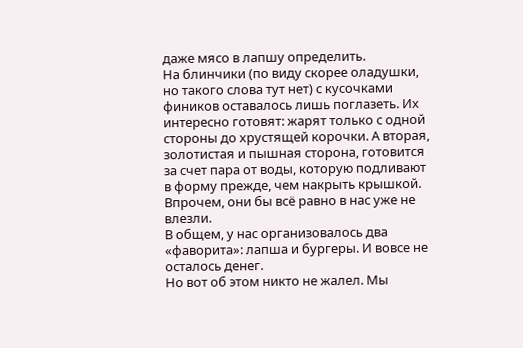даже мясо в лапшу определить.
На блинчики (по виду скорее оладушки, но такого слова тут нет) с кусочками фиников оставалось лишь поглазеть. Их интересно готовят: жарят только с одной стороны до хрустящей корочки. А вторая, золотистая и пышная сторона, готовится за счет пара от воды, которую подливают в форму прежде, чем накрыть крышкой. Впрочем, они бы всё равно в нас уже не влезли.
В общем, у нас организовалось два «фаворита»: лапша и бургеры. И вовсе не осталось денег.
Но вот об этом никто не жалел. Мы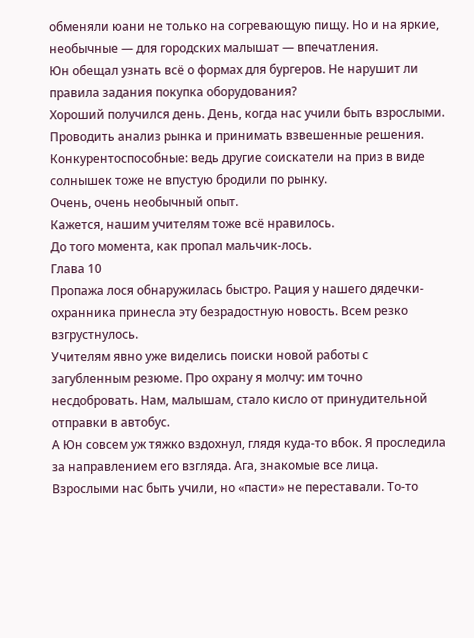обменяли юани не только на согревающую пищу. Но и на яркие, необычные — для городских малышат — впечатления.
Юн обещал узнать всё о формах для бургеров. Не нарушит ли правила задания покупка оборудования?
Хороший получился день. День, когда нас учили быть взрослыми. Проводить анализ рынка и принимать взвешенные решения. Конкурентоспособные: ведь другие соискатели на приз в виде солнышек тоже не впустую бродили по рынку.
Очень, очень необычный опыт.
Кажется, нашим учителям тоже всё нравилось.
До того момента, как пропал мальчик-лось.
Глава 10
Пропажа лося обнаружилась быстро. Рация у нашего дядечки-охранника принесла эту безрадостную новость. Всем резко взгрустнулось.
Учителям явно уже виделись поиски новой работы с загубленным резюме. Про охрану я молчу: им точно несдобровать. Нам, малышам, стало кисло от принудительной отправки в автобус.
А Юн совсем уж тяжко вздохнул, глядя куда-то вбок. Я проследила за направлением его взгляда. Ага, знакомые все лица.
Взрослыми нас быть учили, но «пасти» не переставали. То-то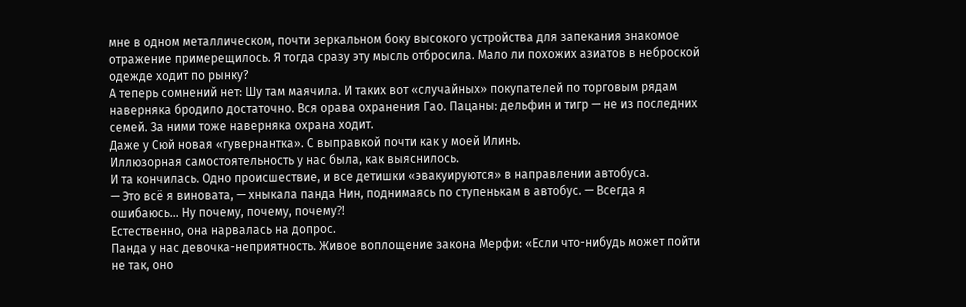мне в одном металлическом, почти зеркальном боку высокого устройства для запекания знакомое отражение примерещилось. Я тогда сразу эту мысль отбросила. Мало ли похожих азиатов в неброской одежде ходит по рынку?
А теперь сомнений нет: Шу там маячила. И таких вот «случайных» покупателей по торговым рядам наверняка бродило достаточно. Вся орава охранения Гао. Пацаны: дельфин и тигр — не из последних семей. За ними тоже наверняка охрана ходит.
Даже у Сюй новая «гувернантка». С выправкой почти как у моей Илинь.
Иллюзорная самостоятельность у нас была, как выяснилось.
И та кончилась. Одно происшествие, и все детишки «эвакуируются» в направлении автобуса.
— Это всё я виновата, — хныкала панда Нин, поднимаясь по ступенькам в автобус. — Всегда я ошибаюсь… Ну почему, почему, почему⁈
Естественно, она нарвалась на допрос.
Панда у нас девочка-неприятность. Живое воплощение закона Мерфи: «Если что-нибудь может пойти не так, оно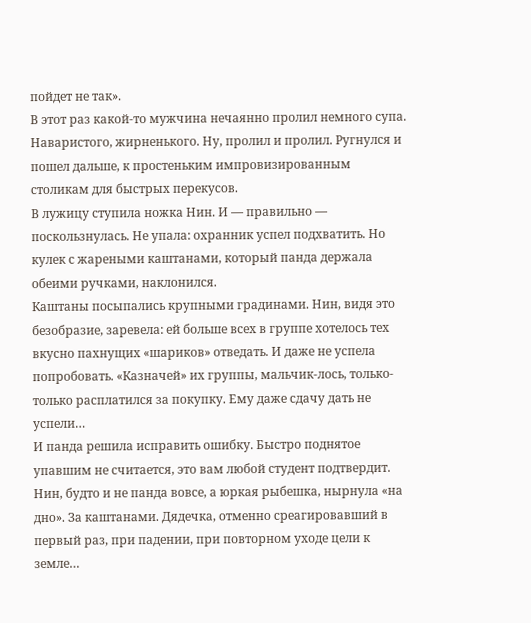пойдет не так».
В этот раз какой-то мужчина нечаянно пролил немного супа. Наваристого, жирненького. Ну, пролил и пролил. Ругнулся и пошел дальше, к простеньким импровизированным столикам для быстрых перекусов.
В лужицу ступила ножка Нин. И — правильно — поскользнулась. Не упала: охранник успел подхватить. Но кулек с жареными каштанами, который панда держала обеими ручками, наклонился.
Каштаны посыпались крупными градинами. Нин, видя это безобразие, заревела: ей больше всех в группе хотелось тех вкусно пахнущих «шариков» отведать. И даже не успела попробовать. «Казначей» их группы, мальчик-лось, только-только расплатился за покупку. Ему даже сдачу дать не успели…
И панда решила исправить ошибку. Быстро поднятое упавшим не считается, это вам любой студент подтвердит. Нин, будто и не панда вовсе, а юркая рыбешка, нырнула «на дно». За каштанами. Дядечка, отменно среагировавший в первый раз, при падении, при повторном уходе цели к земле…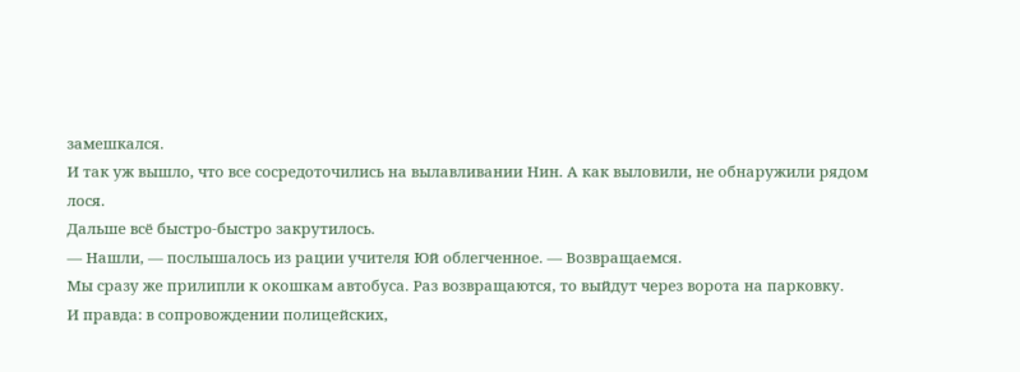замешкался.
И так уж вышло, что все сосредоточились на вылавливании Нин. А как выловили, не обнаружили рядом лося.
Дальше всё быстро-быстро закрутилось.
— Нашли, — послышалось из рации учителя Юй облегченное. — Возвращаемся.
Мы сразу же прилипли к окошкам автобуса. Раз возвращаются, то выйдут через ворота на парковку.
И правда: в сопровождении полицейских,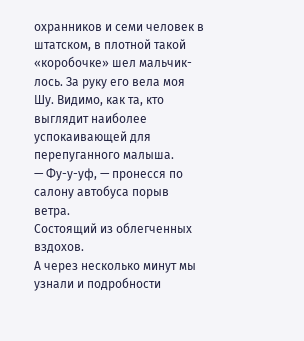охранников и семи человек в штатском, в плотной такой «коробочке» шел мальчик-лось. За руку его вела моя Шу. Видимо, как та, кто выглядит наиболее успокаивающей для перепуганного малыша.
— Фу-у-уф, — пронесся по салону автобуса порыв ветра.
Состоящий из облегченных вздохов.
А через несколько минут мы узнали и подробности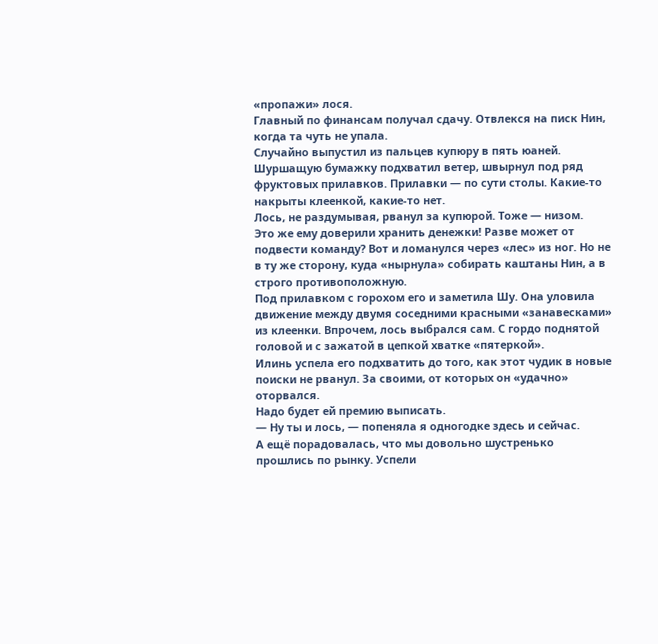«пропажи» лося.
Главный по финансам получал сдачу. Отвлекся на писк Нин, когда та чуть не упала.
Случайно выпустил из пальцев купюру в пять юаней. Шуршащую бумажку подхватил ветер, швырнул под ряд фруктовых прилавков. Прилавки — по сути столы. Какие-то накрыты клеенкой, какие-то нет.
Лось, не раздумывая, рванул за купюрой. Тоже — низом.
Это же ему доверили хранить денежки! Разве может от подвести команду? Вот и ломанулся через «лес» из ног. Но не в ту же сторону, куда «нырнула» собирать каштаны Нин, а в строго противоположную.
Под прилавком с горохом его и заметила Шу. Она уловила движение между двумя соседними красными «занавесками» из клеенки. Впрочем, лось выбрался сам. С гордо поднятой головой и с зажатой в цепкой хватке «пятеркой».
Илинь успела его подхватить до того, как этот чудик в новые поиски не рванул. За своими, от которых он «удачно» оторвался.
Надо будет ей премию выписать.
— Ну ты и лось, — попеняла я одногодке здесь и сейчас.
А ещё порадовалась, что мы довольно шустренько прошлись по рынку. Успели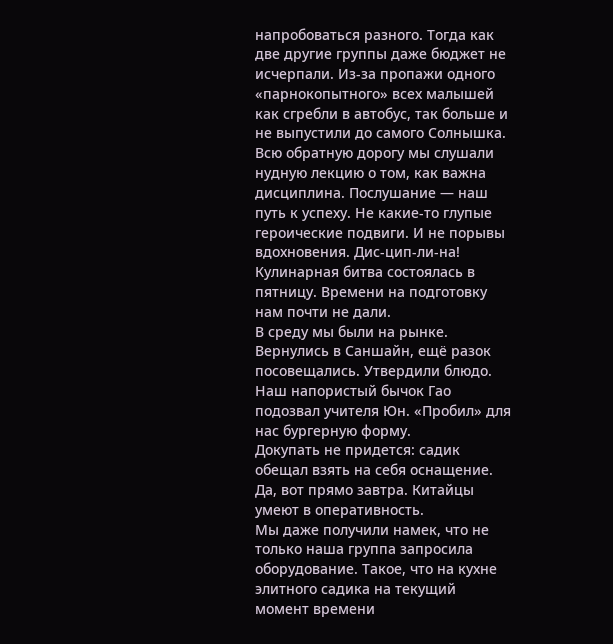напробоваться разного. Тогда как две другие группы даже бюджет не исчерпали. Из-за пропажи одного «парнокопытного» всех малышей как сгребли в автобус, так больше и не выпустили до самого Солнышка.
Всю обратную дорогу мы слушали нудную лекцию о том, как важна дисциплина. Послушание — наш путь к успеху. Не какие-то глупые героические подвиги. И не порывы вдохновения. Дис-цип-ли-на!
Кулинарная битва состоялась в пятницу. Времени на подготовку нам почти не дали.
В среду мы были на рынке. Вернулись в Саншайн, ещё разок посовещались. Утвердили блюдо. Наш напористый бычок Гао подозвал учителя Юн. «Пробил» для нас бургерную форму.
Докупать не придется: садик обещал взять на себя оснащение. Да, вот прямо завтра. Китайцы умеют в оперативность.
Мы даже получили намек, что не только наша группа запросила оборудование. Такое, что на кухне элитного садика на текущий момент времени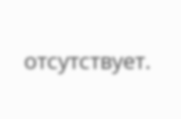отсутствует.